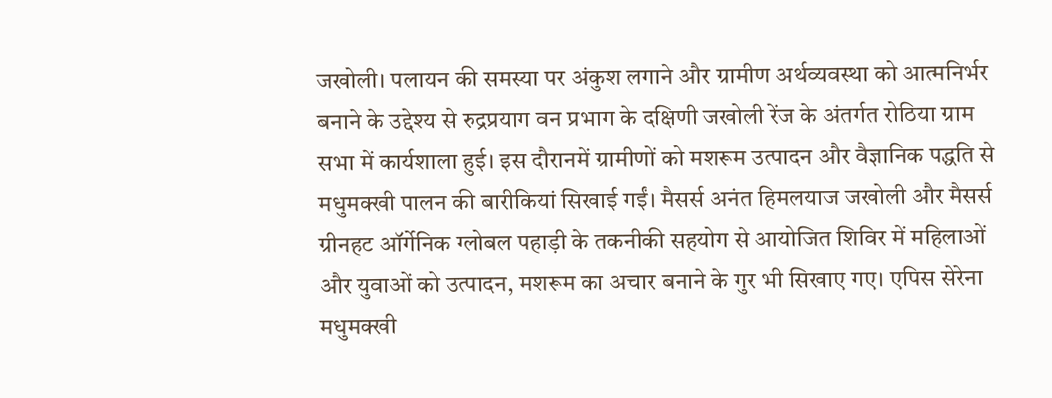जखोली। पलायन की समस्या पर अंकुश लगाने और ग्रामीण अर्थव्यवस्था को आत्मनिर्भर बनाने के उद्देश्य से रुद्रप्रयाग वन प्रभाग के दक्षिणी जखोली रेंज के अंतर्गत रोठिया ग्राम सभा में कार्यशाला हुई। इस दौरानमें ग्रामीणों को मशरूम उत्पादन और वैज्ञानिक पद्धति से मधुमक्खी पालन की बारीकियां सिखाई गईं। मैसर्स अनंत हिमलयाज जखोली और मैसर्स ग्रीनहट ऑर्गेनिक ग्लोबल पहाड़ी के तकनीकी सहयोग से आयोजित शिविर में महिलाओं और युवाओं को उत्पादन, मशरूम का अचार बनाने के गुर भी सिखाए गए। एपिस सेरेना मधुमक्खी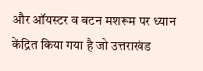और ऑयस्टर व बटन मशरूम पर ध्यान केंद्रित किया गया है जो उत्तराखंड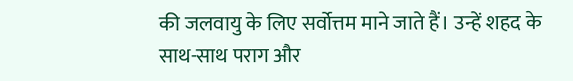की जलवायु के लिए सर्वोत्तम माने जाते हैं। उन्हें शहद के साथ-साथ पराग और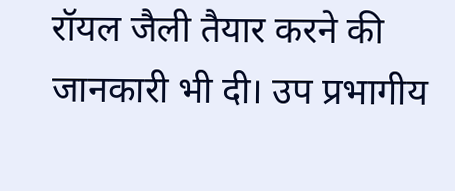रॉयल जैली तैयार करने की जानकारी भी दी। उप प्रभागीय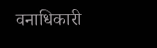वनाधिकारी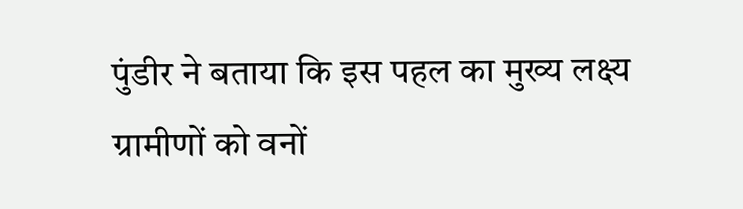पुंडीर ने बताया कि इस पहल का मुख्य लक्ष्य ग्रामीणों को वनों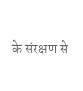के संरक्षण से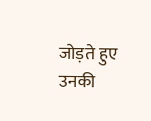जोड़ते हुए उनकी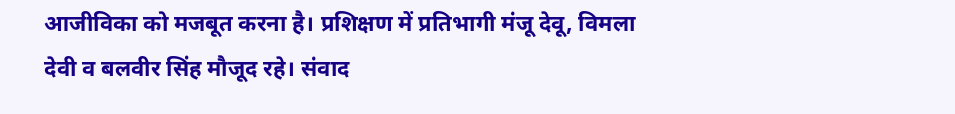आजीविका को मजबूत करना है। प्रशिक्षण में प्रतिभागी मंजू देवू, विमला देवी व बलवीर सिंह मौजूद रहे। संवाद